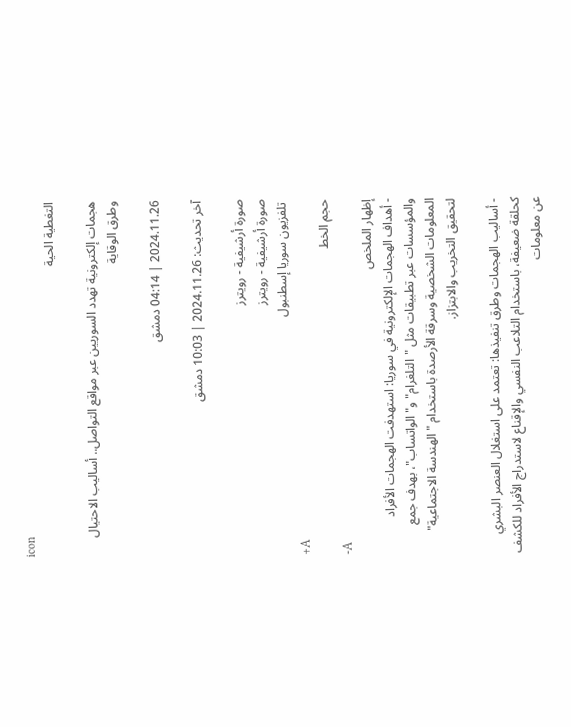icon
التغطية الحية

هجمات إلكترونية تهدد السوريين عبر مواقع التواصل.. أساليب الاحتيال وطرق الوقاية

2024.11.26 | 04:14 دمشق

آخر تحديث: 2024.11.26 | 10:03 دمشق

صورة أرشيفية - رويترز
صورة أرشيفية - رويترز
 تلفزيون سوريا إسطنبول
+A
حجم الخط
-A
إظهار الملخص
- أهداف الهجمات الإلكترونية في سوريا: استهدفت الهجمات الأفراد والمؤسسات عبر تطبيقات مثل "التلغرام" و"الواتساب"، بهدف جمع المعلومات الشخصية وسرقة الأرصدة باستخدام "الهندسة الاجتماعية" لتحقيق التخريب والابتزاز.

- أساليب الهجمات وطرق تنفيذها: تعتمد على استغلال العنصر البشري كحلقة ضعيفة، باستخدام التلاعب النفسي والإقناع لاستدراج الأفراد للكشف عن معلومات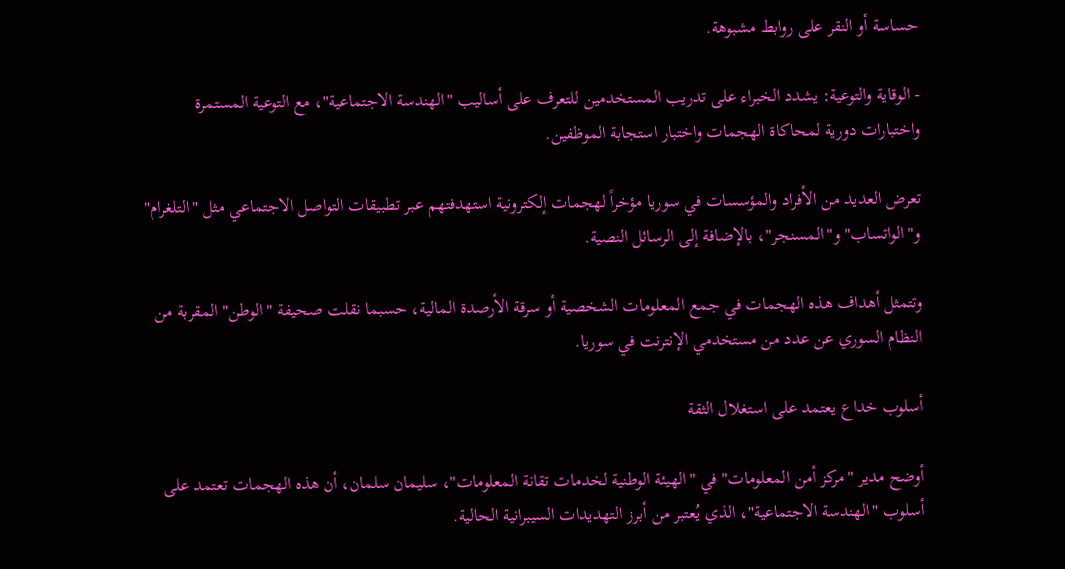حساسة أو النقر على روابط مشبوهة.

- الوقاية والتوعية: يشدد الخبراء على تدريب المستخدمين للتعرف على أساليب "الهندسة الاجتماعية"، مع التوعية المستمرة واختبارات دورية لمحاكاة الهجمات واختبار استجابة الموظفين.

تعرض العديد من الأفراد والمؤسسات في سوريا مؤخراً لهجمات إلكترونية استهدفتهم عبر تطبيقات التواصل الاجتماعي مثل "التلغرام" و"الواتساب" و"المسنجر"، بالإضافة إلى الرسائل النصية.

وتتمثل أهداف هذه الهجمات في جمع المعلومات الشخصية أو سرقة الأرصدة المالية، حسبما نقلت صحيفة "الوطن" المقربة من النظام السوري عن عدد من مستخدمي الإنترنت في سوريا.

أسلوب خداع يعتمد على استغلال الثقة

أوضح مدير "مركز أمن المعلومات" في "الهيئة الوطنية لخدمات تقانة المعلومات"، سليمان سلمان، أن هذه الهجمات تعتمد على أسلوب "الهندسة الاجتماعية"، الذي يُعتبر من أبرز التهديدات السيبرانية الحالية.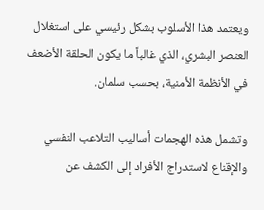ويعتمد هذا الأسلوب بشكل رئيسي على استغلال العنصر البشري، الذي غالباً ما يكون الحلقة الأضعف في الأنظمة الأمنية، بحسب سلمان.

وتشمل هذه الهجمات أساليب التلاعب النفسي والإقناع لاستدراج الأفراد إلى الكشف عن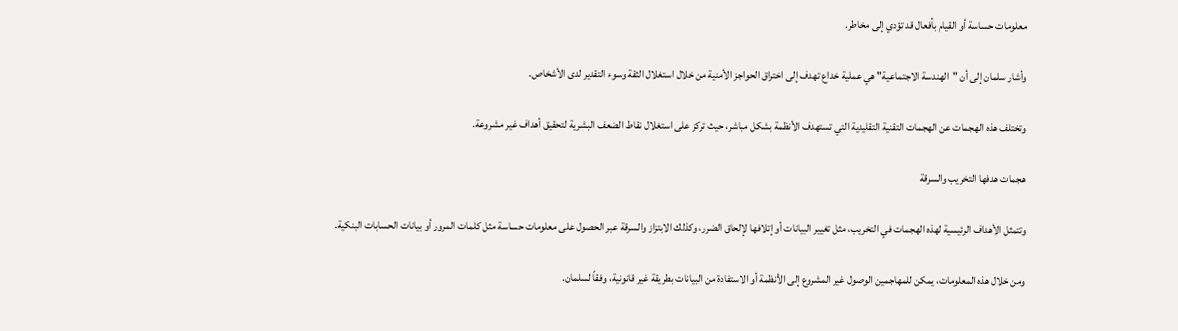معلومات حساسة أو القيام بأفعال قد تؤدي إلى مخاطر.

وأشار سلمان إلى أن "الهندسة الاجتماعية" هي عملية خداع تهدف إلى اختراق الحواجز الأمنية من خلال استغلال الثقة وسوء التقدير لدى الأشخاص.

وتختلف هذه الهجمات عن الهجمات التقنية التقليدية التي تستهدف الأنظمة بشكل مباشر، حيث تركز على استغلال نقاط الضعف البشرية لتحقيق أهداف غير مشروعة.

هجمات هدفها التخريب والسرقة

وتتمثل الأهداف الرئيسية لهذه الهجمات في التخريب، مثل تغيير البيانات أو إتلافها لإلحاق الضرر، وكذلك الابتزاز والسرقة عبر الحصول على معلومات حساسة مثل كلمات المرور أو بيانات الحسابات البنكية.

ومن خلال هذه المعلومات، يمكن للمهاجمين الوصول غير المشروع إلى الأنظمة أو الاستفادة من البيانات بطريقة غير قانونية، وفقاً لسلمان.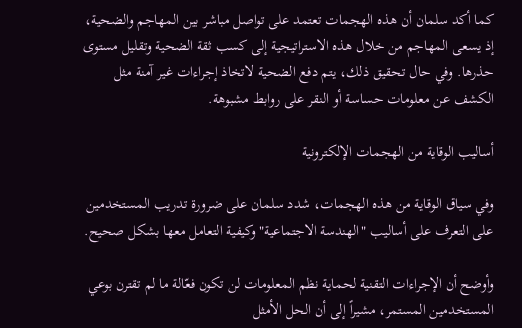كما أكد سلمان أن هذه الهجمات تعتمد على تواصل مباشر بين المهاجم والضحية، إذ يسعى المهاجم من خلال هذه الاستراتيجية إلى كسب ثقة الضحية وتقليل مستوى حذرها. وفي حال تحقيق ذلك، يتم دفع الضحية لاتخاذ إجراءات غير آمنة مثل الكشف عن معلومات حساسة أو النقر على روابط مشبوهة.

أساليب الوقاية من الهجمات الإلكترونية

وفي سياق الوقاية من هذه الهجمات، شدد سلمان على ضرورة تدريب المستخدمين على التعرف على أساليب "الهندسة الاجتماعية" وكيفية التعامل معها بشكل صحيح.

وأوضح أن الإجراءات التقنية لحماية نظم المعلومات لن تكون فعّالة ما لم تقترن بوعي المستخدمين المستمر، مشيراً إلى أن الحل الأمثل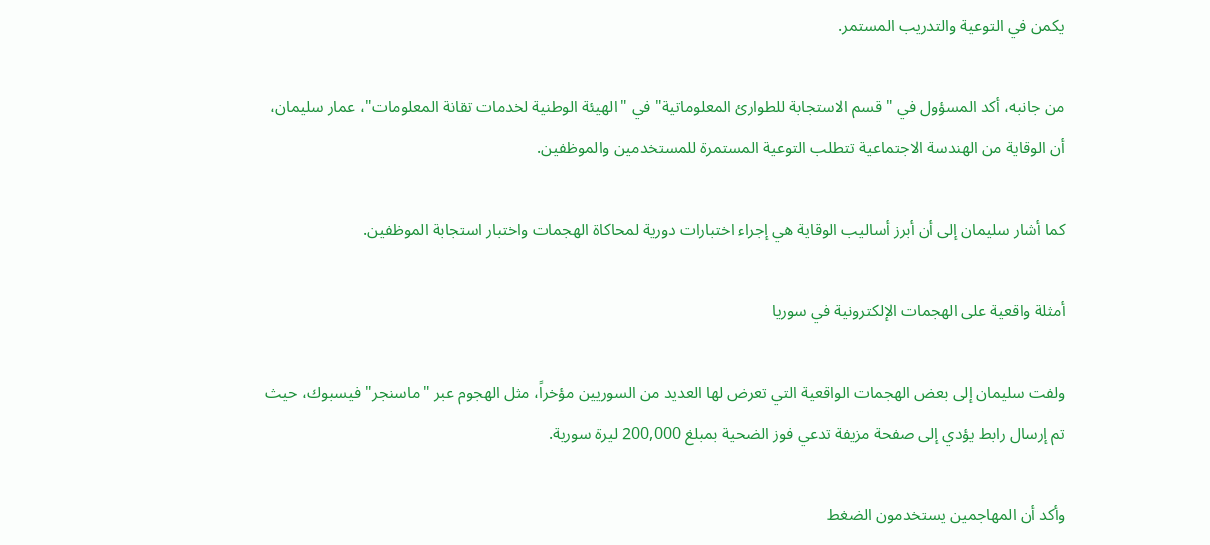يكمن في التوعية والتدريب المستمر.

من جانبه، أكد المسؤول في "قسم الاستجابة للطوارئ المعلوماتية" في "الهيئة الوطنية لخدمات تقانة المعلومات"، عمار سليمان، أن الوقاية من الهندسة الاجتماعية تتطلب التوعية المستمرة للمستخدمين والموظفين.

كما أشار سليمان إلى أن أبرز أساليب الوقاية هي إجراء اختبارات دورية لمحاكاة الهجمات واختبار استجابة الموظفين.

أمثلة واقعية على الهجمات الإلكترونية في سوريا

ولفت سليمان إلى بعض الهجمات الواقعية التي تعرض لها العديد من السوريين مؤخراً، مثل الهجوم عبر "ماسنجر" فيسبوك، حيث تم إرسال رابط يؤدي إلى صفحة مزيفة تدعي فوز الضحية بمبلغ 200,000 ليرة سورية.

وأكد أن المهاجمين يستخدمون الضغط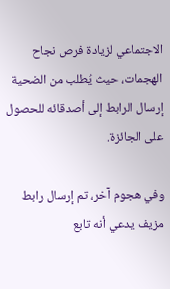الاجتماعي لزيادة فرص نجاح الهجمات، حيث يُطلب من الضحية إرسال الرابط إلى أصدقائه للحصول على الجائزة.

وفي هجوم آخر، تم إرسال رابط مزيف يدعي أنه تابع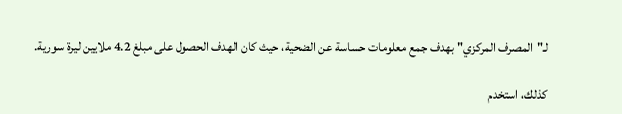لـ"المصرف المركزي" بهدف جمع معلومات حساسة عن الضحية، حيث كان الهدف الحصول على مبلغ 4.2 ملايين ليرة سورية.

كذلك، استخدم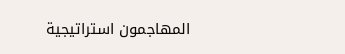المهاجمون استراتيجية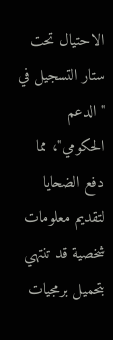الاحتيال تحت ستار التسجيل في "الدعم الحكومي"، مما دفع الضحايا لتقديم معلومات شخصية قد تنتهي بتحميل برمجيات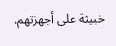خبيثة على أجهزتهم.